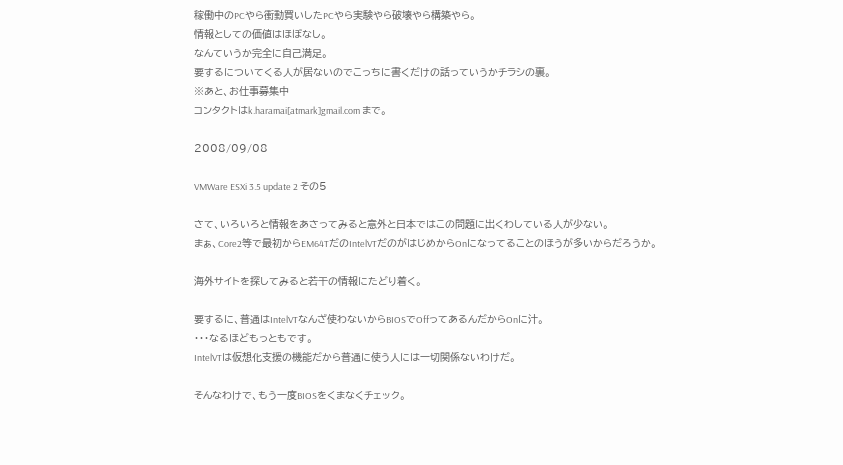稼働中のPCやら衝動買いしたPCやら実験やら破壊やら構築やら。
情報としての価値はほぼなし。
なんていうか完全に自己満足。
要するについてくる人が居ないのでこっちに書くだけの話っていうかチラシの裏。
※あと、お仕事募集中
コンタクトはk.haramai[atmark]gmail.com まで。

2008/09/08

VMWare ESXi 3.5 update 2 その5

さて、いろいろと情報をあさってみると意外と日本ではこの問題に出くわしている人が少ない。
まぁ、Core2等で最初からEM64TだのIntelVTだのがはじめからOnになってることのほうが多いからだろうか。

海外サイトを探してみると若干の情報にたどり着く。

要するに、普通はIntelVTなんざ使わないからBIOSでOffってあるんだからOnに汁。
・・・なるほどもっともです。
IntelVTは仮想化支援の機能だから普通に使う人には一切関係ないわけだ。

そんなわけで、もう一度BIOSをくまなくチェック。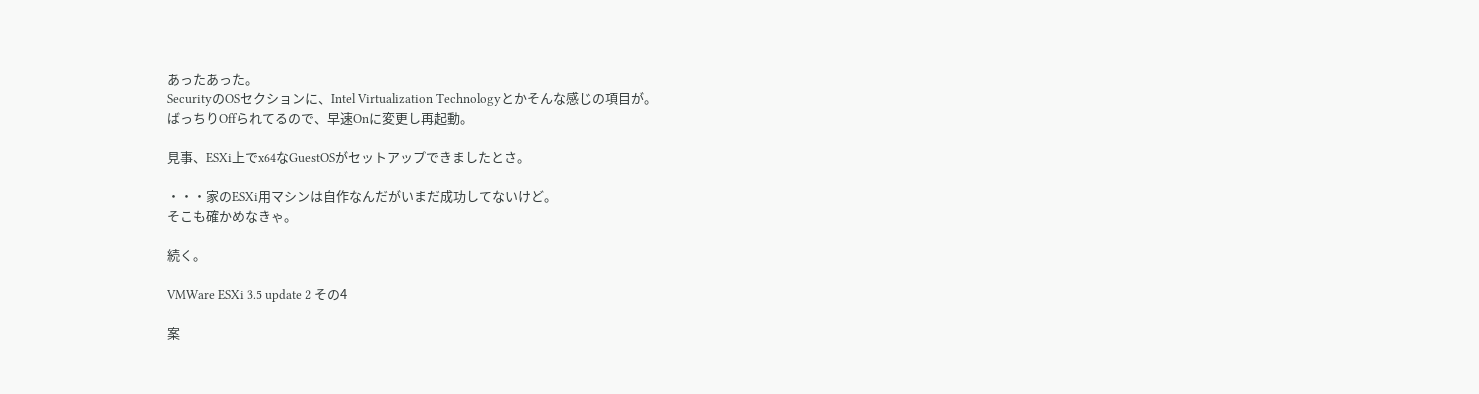あったあった。
SecurityのOSセクションに、Intel Virtualization Technologyとかそんな感じの項目が。
ばっちりOffられてるので、早速Onに変更し再起動。

見事、ESXi上でx64なGuestOSがセットアップできましたとさ。

・・・家のESXi用マシンは自作なんだがいまだ成功してないけど。
そこも確かめなきゃ。

続く。

VMWare ESXi 3.5 update 2 その4

案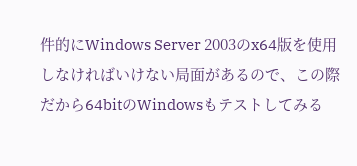件的にWindows Server 2003のx64版を使用しなければいけない局面があるので、この際だから64bitのWindowsもテストしてみる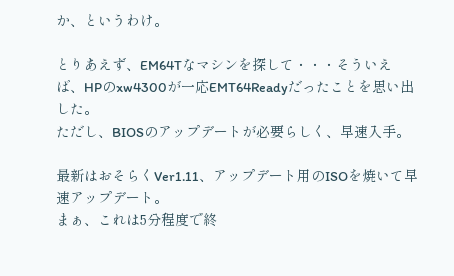か、というわけ。

とりあえず、EM64Tなマシンを探して・・・そういえば、HPのxw4300が一応EMT64Readyだったことを思い出した。
ただし、BIOSのアップデートが必要らしく、早速入手。

最新はおそらくVer1.11、アップデート用のISOを焼いて早速アップデート。
まぁ、これは5分程度で終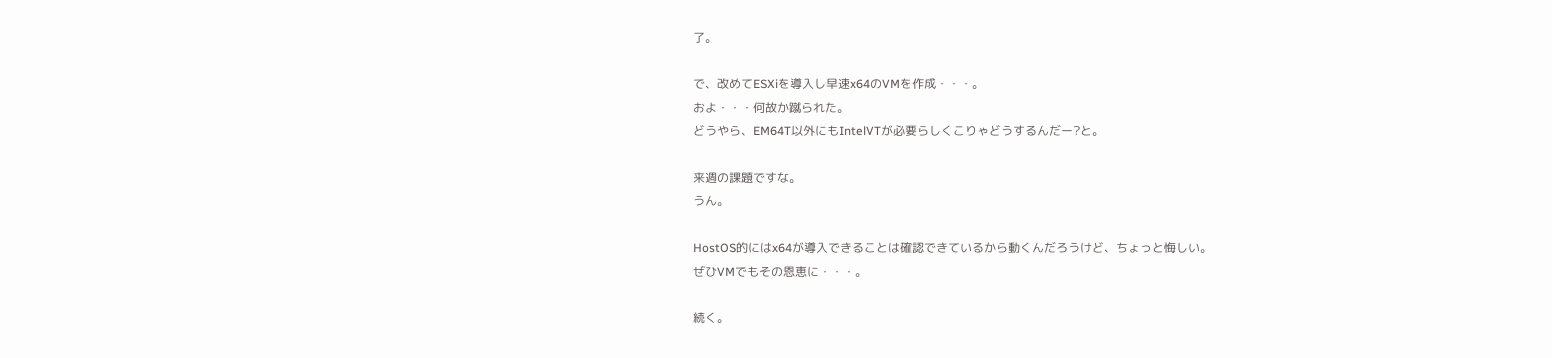了。

で、改めてESXiを導入し早速x64のVMを作成・・・。
およ・・・何故か蹴られた。
どうやら、EM64T以外にもIntelVTが必要らしくこりゃどうするんだー?と。

来週の課題ですな。
うん。

HostOS的にはx64が導入できることは確認できているから動くんだろうけど、ちょっと悔しい。
ぜひVMでもその恩恵に・・・。

続く。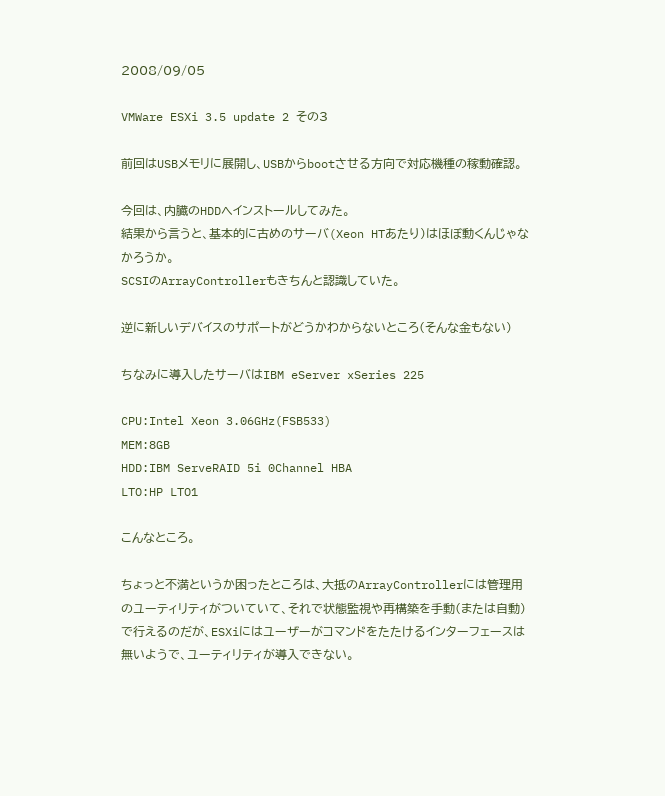2008/09/05

VMWare ESXi 3.5 update 2 その3

前回はUSBメモリに展開し、USBからbootさせる方向で対応機種の稼動確認。

今回は、内臓のHDDへインストールしてみた。
結果から言うと、基本的に古めのサーバ(Xeon HTあたり)はほぼ動くんじゃなかろうか。
SCSIのArrayControllerもきちんと認識していた。

逆に新しいデバイスのサポートがどうかわからないところ(そんな金もない)

ちなみに導入したサーバはIBM eServer xSeries 225

CPU:Intel Xeon 3.06GHz(FSB533)
MEM:8GB
HDD:IBM ServeRAID 5i 0Channel HBA
LTO:HP LTO1

こんなところ。

ちょっと不満というか困ったところは、大抵のArrayControllerには管理用のユーティリティがついていて、それで状態監視や再構築を手動(または自動)で行えるのだが、ESXiにはユーザーがコマンドをたたけるインターフェースは無いようで、ユーティリティが導入できない。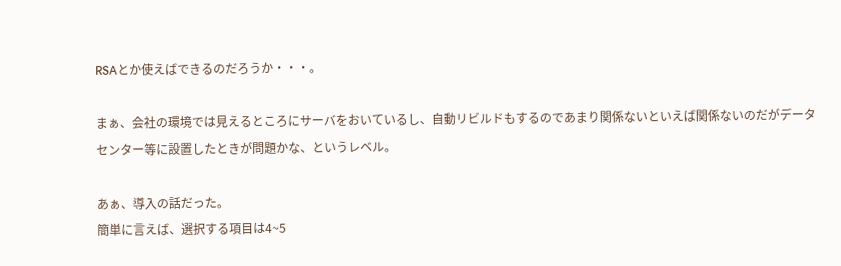RSAとか使えばできるのだろうか・・・。

まぁ、会社の環境では見えるところにサーバをおいているし、自動リビルドもするのであまり関係ないといえば関係ないのだがデータセンター等に設置したときが問題かな、というレベル。

あぁ、導入の話だった。
簡単に言えば、選択する項目は4~5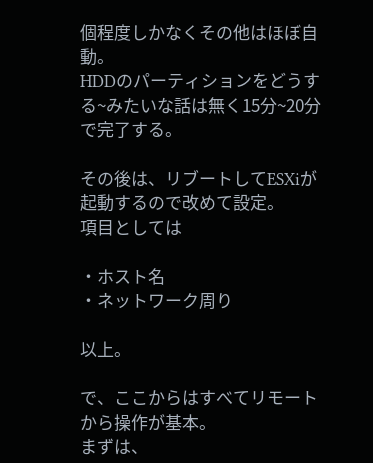個程度しかなくその他はほぼ自動。
HDDのパーティションをどうする~みたいな話は無く15分~20分で完了する。

その後は、リブートしてESXiが起動するので改めて設定。
項目としては

・ホスト名
・ネットワーク周り

以上。

で、ここからはすべてリモートから操作が基本。
まずは、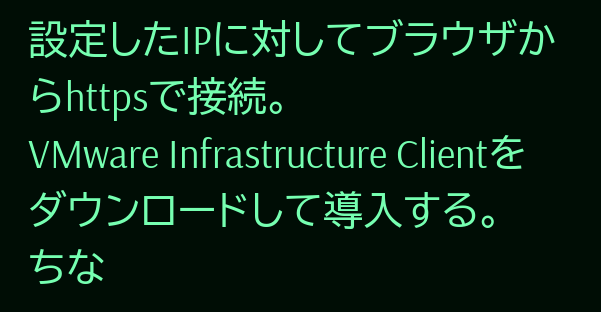設定したIPに対してブラウザからhttpsで接続。
VMware Infrastructure Clientをダウンロードして導入する。
ちな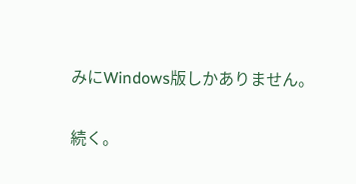みにWindows版しかありません。

続く。